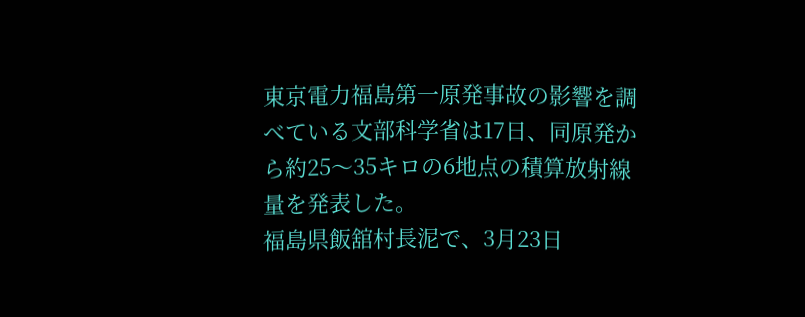東京電力福島第一原発事故の影響を調べている文部科学省は17日、同原発から約25〜35キロの6地点の積算放射線量を発表した。
福島県飯舘村長泥で、3月23日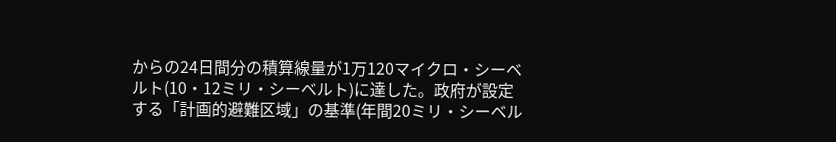からの24日間分の積算線量が1万120マイクロ・シーベルト(10・12ミリ・シーベルト)に達した。政府が設定する「計画的避難区域」の基準(年間20ミリ・シーベル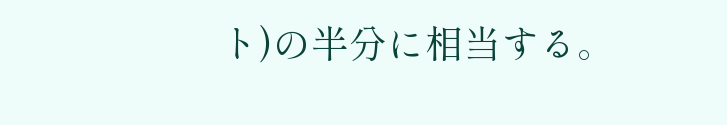ト)の半分に相当する。